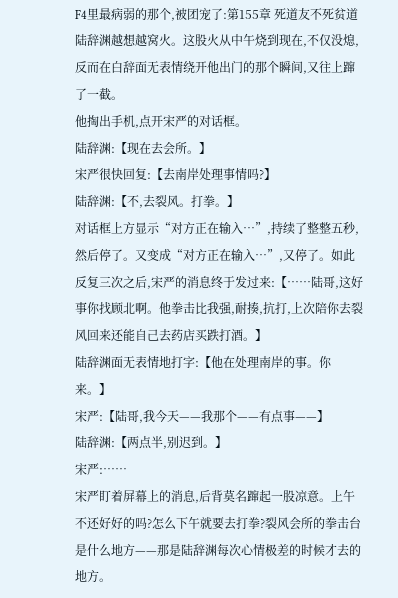F4里最病弱的那个,被团宠了:第155章 死道友不死贫道
陆辞渊越想越窝火。这股火从中午烧到现在,不仅没熄,反而在白辞面无表情绕开他出门的那个瞬间,又往上蹿了一截。
他掏出手机,点开宋严的对话框。
陆辞渊:【现在去会所。】
宋严很快回复:【去南岸处理事情吗?】
陆辞渊:【不,去裂风。打拳。】
对话框上方显示“对方正在输入…”,持续了整整五秒,然后停了。又变成“对方正在输入…”,又停了。如此反复三次之后,宋严的消息终于发过来:【……陆哥,这好事你找顾北啊。他拳击比我强,耐揍,抗打,上次陪你去裂风回来还能自己去药店买跌打酒。】
陆辞渊面无表情地打字:【他在处理南岸的事。你来。】
宋严:【陆哥,我今天——我那个——有点事——】
陆辞渊:【两点半,别迟到。】
宋严:……
宋严盯着屏幕上的消息,后背莫名蹿起一股凉意。上午不还好好的吗?怎么下午就要去打拳?裂风会所的拳击台是什么地方——那是陆辞渊每次心情极差的时候才去的地方。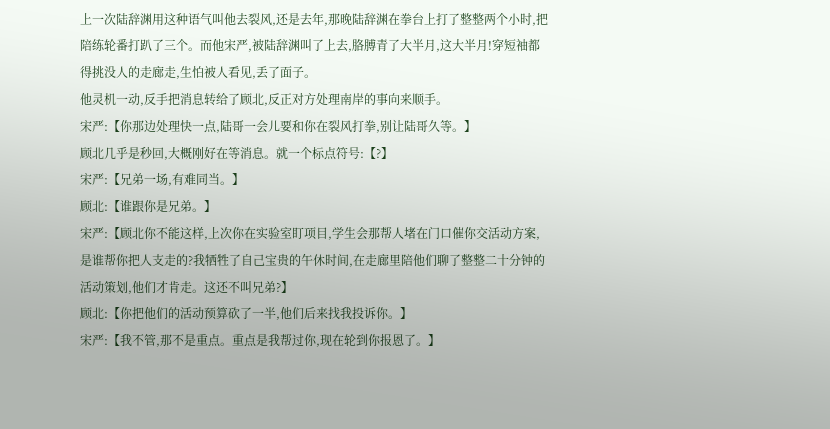上一次陆辞渊用这种语气叫他去裂风,还是去年,那晚陆辞渊在拳台上打了整整两个小时,把陪练轮番打趴了三个。而他宋严,被陆辞渊叫了上去,胳膊青了大半月,这大半月!穿短袖都得挑没人的走廊走,生怕被人看见,丢了面子。
他灵机一动,反手把消息转给了顾北,反正对方处理南岸的事向来顺手。
宋严:【你那边处理快一点,陆哥一会儿要和你在裂风打拳,别让陆哥久等。】
顾北几乎是秒回,大概刚好在等消息。就一个标点符号:【?】
宋严:【兄弟一场,有难同当。】
顾北:【谁跟你是兄弟。】
宋严:【顾北你不能这样,上次你在实验室盯项目,学生会那帮人堵在门口催你交活动方案,是谁帮你把人支走的?我牺牲了自己宝贵的午休时间,在走廊里陪他们聊了整整二十分钟的活动策划,他们才肯走。这还不叫兄弟?】
顾北:【你把他们的活动预算砍了一半,他们后来找我投诉你。】
宋严:【我不管,那不是重点。重点是我帮过你,现在轮到你报恩了。】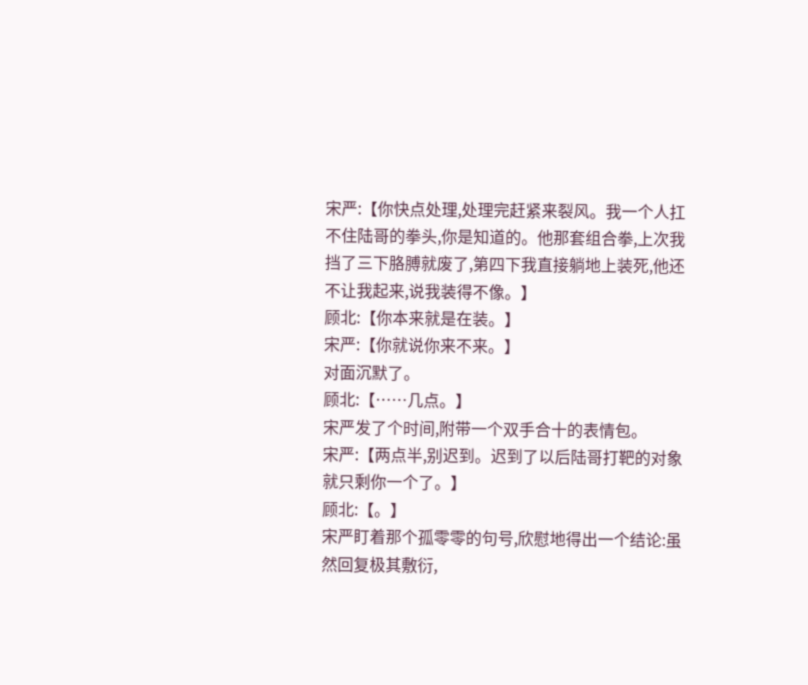宋严:【你快点处理,处理完赶紧来裂风。我一个人扛不住陆哥的拳头,你是知道的。他那套组合拳,上次我挡了三下胳膊就废了,第四下我直接躺地上装死,他还不让我起来,说我装得不像。】
顾北:【你本来就是在装。】
宋严:【你就说你来不来。】
对面沉默了。
顾北:【……几点。】
宋严发了个时间,附带一个双手合十的表情包。
宋严:【两点半,别迟到。迟到了以后陆哥打靶的对象就只剩你一个了。】
顾北:【。】
宋严盯着那个孤零零的句号,欣慰地得出一个结论:虽然回复极其敷衍,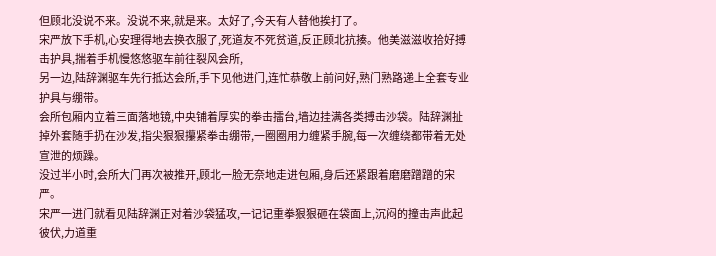但顾北没说不来。没说不来,就是来。太好了,今天有人替他挨打了。
宋严放下手机,心安理得地去换衣服了,死道友不死贫道,反正顾北抗揍。他美滋滋收拾好搏击护具,揣着手机慢悠悠驱车前往裂风会所,
另一边,陆辞渊驱车先行抵达会所,手下见他进门,连忙恭敬上前问好,熟门熟路递上全套专业护具与绷带。
会所包厢内立着三面落地镜,中央铺着厚实的拳击擂台,墙边挂满各类搏击沙袋。陆辞渊扯掉外套随手扔在沙发,指尖狠狠攥紧拳击绷带,一圈圈用力缠紧手腕,每一次缠绕都带着无处宣泄的烦躁。
没过半小时,会所大门再次被推开,顾北一脸无奈地走进包厢,身后还紧跟着磨磨蹭蹭的宋严。
宋严一进门就看见陆辞渊正对着沙袋猛攻,一记记重拳狠狠砸在袋面上,沉闷的撞击声此起彼伏,力道重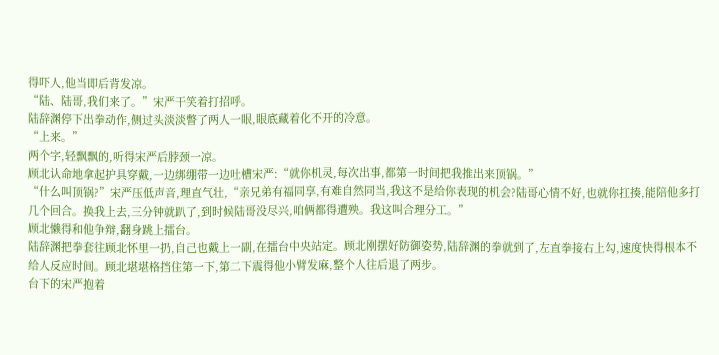得吓人,他当即后背发凉。
“陆、陆哥,我们来了。”宋严干笑着打招呼。
陆辞渊停下出拳动作,侧过头淡淡瞥了两人一眼,眼底藏着化不开的冷意。
“上来。”
两个字,轻飘飘的,听得宋严后脖颈一凉。
顾北认命地拿起护具穿戴,一边绑绷带一边吐槽宋严:“就你机灵,每次出事,都第一时间把我推出来顶锅。”
“什么叫顶锅?”宋严压低声音,理直气壮,“亲兄弟有福同享,有难自然同当,我这不是给你表现的机会?陆哥心情不好,也就你扛揍,能陪他多打几个回合。换我上去,三分钟就趴了,到时候陆哥没尽兴,咱俩都得遭殃。我这叫合理分工。”
顾北懒得和他争辩,翻身跳上擂台。
陆辞渊把拳套往顾北怀里一扔,自己也戴上一副,在擂台中央站定。顾北刚摆好防御姿势,陆辞渊的拳就到了,左直拳接右上勾,速度快得根本不给人反应时间。顾北堪堪格挡住第一下,第二下震得他小臂发麻,整个人往后退了两步。
台下的宋严抱着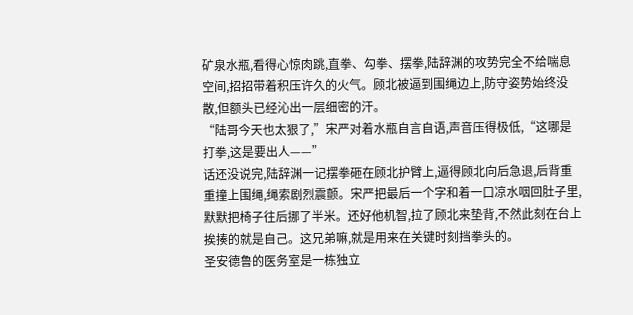矿泉水瓶,看得心惊肉跳,直拳、勾拳、摆拳,陆辞渊的攻势完全不给喘息空间,招招带着积压许久的火气。顾北被逼到围绳边上,防守姿势始终没散,但额头已经沁出一层细密的汗。
“陆哥今天也太狠了,”宋严对着水瓶自言自语,声音压得极低,“这哪是打拳,这是要出人——”
话还没说完,陆辞渊一记摆拳砸在顾北护臂上,逼得顾北向后急退,后背重重撞上围绳,绳索剧烈震颤。宋严把最后一个字和着一口凉水咽回肚子里,默默把椅子往后挪了半米。还好他机智,拉了顾北来垫背,不然此刻在台上挨揍的就是自己。这兄弟嘛,就是用来在关键时刻挡拳头的。
圣安德鲁的医务室是一栋独立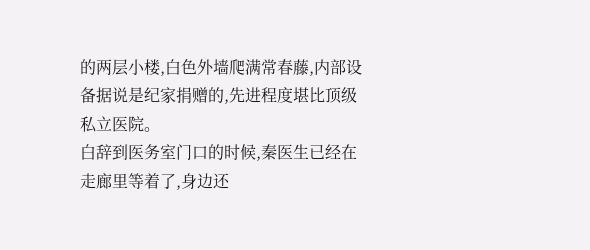的两层小楼,白色外墙爬满常春藤,内部设备据说是纪家捐赠的,先进程度堪比顶级私立医院。
白辞到医务室门口的时候,秦医生已经在走廊里等着了,身边还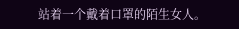站着一个戴着口罩的陌生女人。